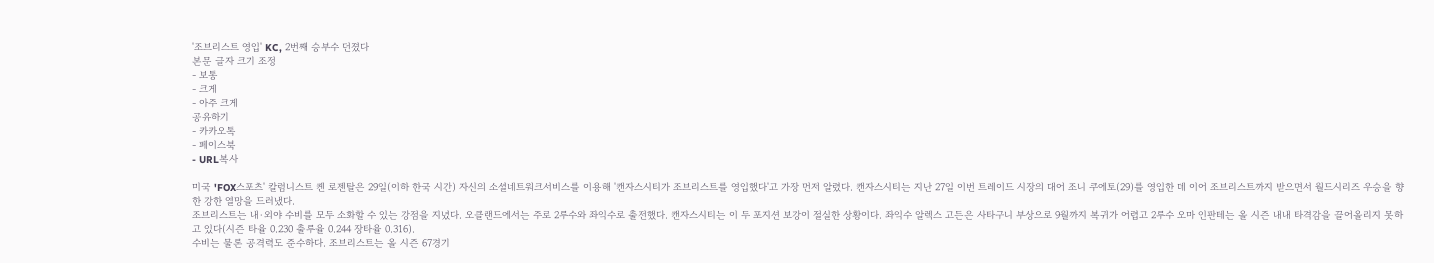'조브리스트 영입' KC, 2번째 승부수 던졌다
본문 글자 크기 조정
- 보통
- 크게
- 아주 크게
공유하기
- 카카오톡
- 페이스북
- URL복사

미국 'FOX스포츠' 칼럼니스트 켄 로젠탈은 29일(이하 한국 시간) 자신의 소셜네트워크서비스를 이용해 '캔자스시티가 조브리스트를 영입했다'고 가장 먼저 알렸다. 캔자스시티는 지난 27일 이번 트레이드 시장의 대어 조니 쿠에토(29)를 영입한 데 이어 조브리스트까지 받으면서 월드시리즈 우승을 향한 강한 열망을 드러냈다.
조브리스트는 내·외야 수비를 모두 소화할 수 있는 강점을 지녔다. 오클랜드에서는 주로 2루수와 좌익수로 출전했다. 캔자스시티는 이 두 포지션 보강이 절실한 상황이다. 좌익수 알렉스 고든은 사타구니 부상으로 9월까지 복귀가 어렵고 2루수 오마 인판테는 올 시즌 내내 타격감을 끌어올리지 못하고 있다(시즌 타율 0.230 출루율 0.244 장타율 0.316).
수비는 물론 공격력도 준수하다. 조브리스트는 올 시즌 67경기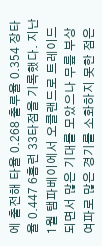에 출전해 타율 0.268 출루율 0.354 장타율 0.447 6홈런 33타점을 기록했다. 지난 1월 탬파베이에서 오클랜드로 트레이드되면서 많은 기대를 모았으나 무릎 부상 여파로 많은 경기를 소화하지 못한 점은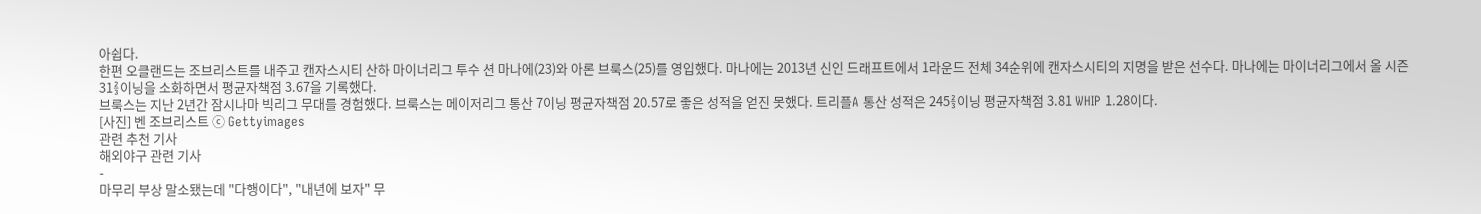아쉽다.
한편 오클랜드는 조브리스트를 내주고 캔자스시티 산하 마이너리그 투수 션 마나에(23)와 아론 브룩스(25)를 영입했다. 마나에는 2013년 신인 드래프트에서 1라운드 전체 34순위에 캔자스시티의 지명을 받은 선수다. 마나에는 마이너리그에서 올 시즌 31⅔이닝을 소화하면서 평균자책점 3.67을 기록했다.
브룩스는 지난 2년간 잠시나마 빅리그 무대를 경험했다. 브룩스는 메이저리그 통산 7이닝 평균자책점 20.57로 좋은 성적을 얻진 못했다. 트리플A 통산 성적은 245⅔이닝 평균자책점 3.81 WHIP 1.28이다.
[사진] 벤 조브리스트 ⓒ Gettyimages
관련 추천 기사
해외야구 관련 기사
-
마무리 부상 말소됐는데 "다행이다", "내년에 보자" 무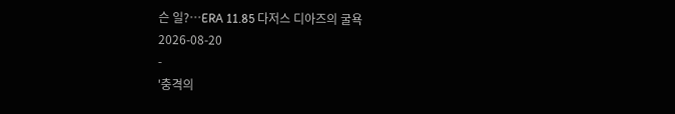슨 일?…ERA 11.85 다저스 디아즈의 굴욕
2026-08-20
-
'충격의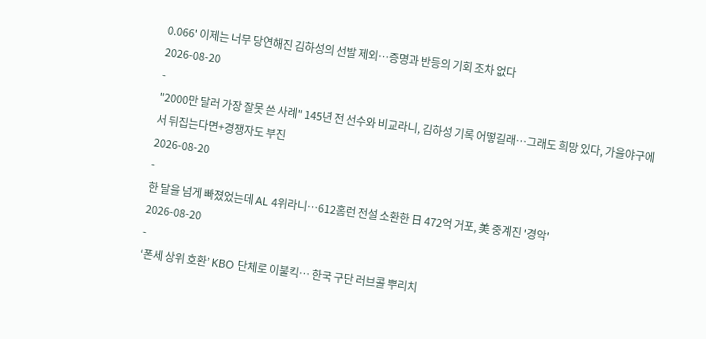0.066' 이제는 너무 당연해진 김하성의 선발 제외…증명과 반등의 기회 조차 없다
2026-08-20
-
"2000만 달러 가장 잘못 쓴 사례" 145년 전 선수와 비교라니, 김하성 기록 어떻길래…그래도 희망 있다, 가을야구에서 뒤집는다면+경쟁자도 부진
2026-08-20
-
한 달을 넘게 빠졌었는데 AL 4위라니…612홈런 전설 소환한 日 472억 거포, 美 중계진 '경악'
2026-08-20
-
‘폰세 상위 호환’ KBO 단체로 이불킥… 한국 구단 러브콜 뿌리치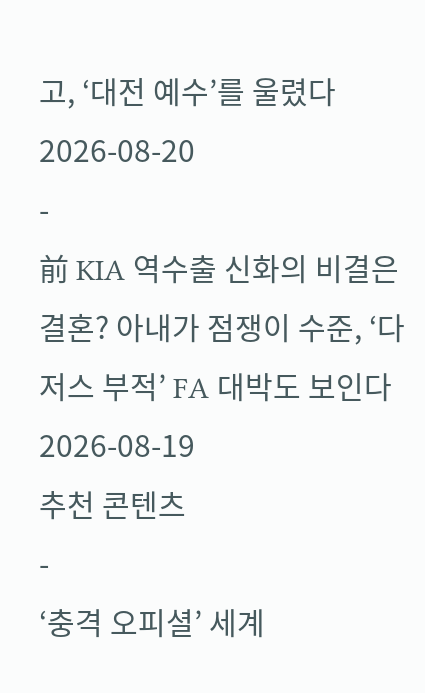고, ‘대전 예수’를 울렸다
2026-08-20
-
前 KIA 역수출 신화의 비결은 결혼? 아내가 점쟁이 수준, ‘다저스 부적’ FA 대박도 보인다
2026-08-19
추천 콘텐츠
-
‘충격 오피셜’ 세계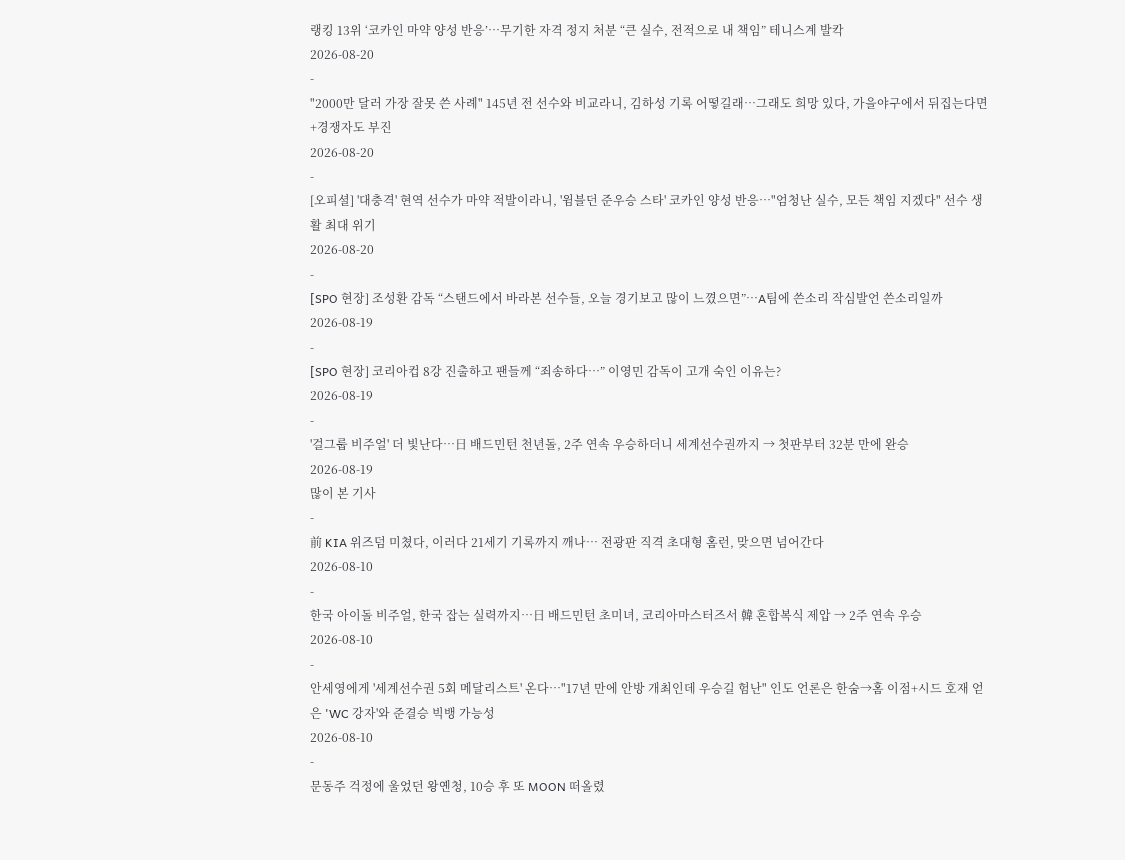랭킹 13위 ‘코카인 마약 양성 반응’…무기한 자격 정지 처분 “큰 실수, 전적으로 내 책임” 테니스계 발칵
2026-08-20
-
"2000만 달러 가장 잘못 쓴 사례" 145년 전 선수와 비교라니, 김하성 기록 어떻길래…그래도 희망 있다, 가을야구에서 뒤집는다면+경쟁자도 부진
2026-08-20
-
[오피셜] '대충격' 현역 선수가 마약 적발이라니, '윔블던 준우승 스타' 코카인 양성 반응…"엄청난 실수, 모든 책임 지겠다" 선수 생활 최대 위기
2026-08-20
-
[SPO 현장] 조성환 감독 “스탠드에서 바라본 선수들, 오늘 경기보고 많이 느꼈으면”…A팀에 쓴소리 작심발언 쓴소리일까
2026-08-19
-
[SPO 현장] 코리아컵 8강 진출하고 팬들께 “죄송하다…” 이영민 감독이 고개 숙인 이유는?
2026-08-19
-
'걸그룹 비주얼' 더 빛난다…日 배드민턴 천년돌, 2주 연속 우승하더니 세계선수권까지 → 첫판부터 32분 만에 완승
2026-08-19
많이 본 기사
-
前 KIA 위즈덤 미쳤다, 이러다 21세기 기록까지 깨나… 전광판 직격 초대형 홈런, 맞으면 넘어간다
2026-08-10
-
한국 아이돌 비주얼, 한국 잡는 실력까지…日 배드민턴 초미녀, 코리아마스터즈서 韓 혼합복식 제압 → 2주 연속 우승
2026-08-10
-
안세영에게 '세계선수권 5회 메달리스트' 온다…"17년 만에 안방 개최인데 우승길 험난" 인도 언론은 한숨→홈 이점+시드 호재 얻은 'WC 강자'와 준결승 빅뱅 가능성
2026-08-10
-
문동주 걱정에 울었던 왕옌청, 10승 후 또 MOON 떠올렸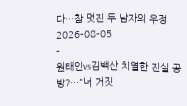다…참 멋진 두 남자의 우정
2026-08-05
-
원태인vs김백산 치열한 진실 공방?…"너 거짓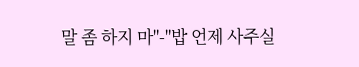말 좀 하지 마"-"밥 언제 사주실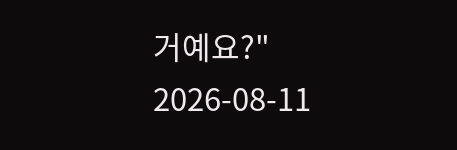거예요?"
2026-08-11